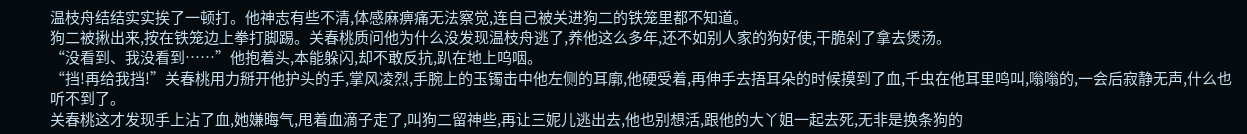温枝舟结结实实挨了一顿打。他神志有些不清,体感麻痹痛无法察觉,连自己被关进狗二的铁笼里都不知道。
狗二被揪出来,按在铁笼边上拳打脚踢。关春桃质问他为什么没发现温枝舟逃了,养他这么多年,还不如别人家的狗好使,干脆剁了拿去煲汤。
“没看到、我没看到……”他抱着头,本能躲闪,却不敢反抗,趴在地上呜咽。
“挡!再给我挡!”关春桃用力掰开他护头的手,掌风凌烈,手腕上的玉镯击中他左侧的耳廓,他硬受着,再伸手去捂耳朵的时候摸到了血,千虫在他耳里鸣叫,嗡嗡的,一会后寂静无声,什么也听不到了。
关春桃这才发现手上沾了血,她嫌晦气,甩着血滴子走了,叫狗二留神些,再让三妮儿逃出去,他也别想活,跟他的大丫姐一起去死,无非是换条狗的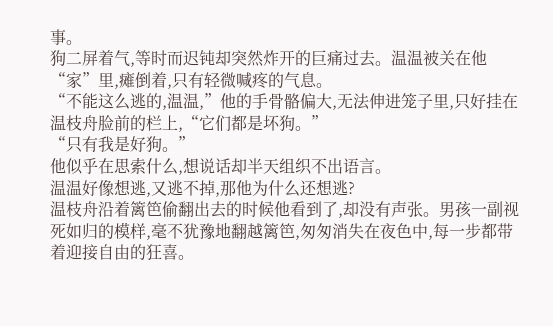事。
狗二屏着气,等时而迟钝却突然炸开的巨痛过去。温温被关在他“家”里,瘫倒着,只有轻微喊疼的气息。
“不能这么逃的,温温,”他的手骨骼偏大,无法伸进笼子里,只好挂在温枝舟脸前的栏上,“它们都是坏狗。”
“只有我是好狗。”
他似乎在思索什么,想说话却半天组织不出语言。
温温好像想逃,又逃不掉,那他为什么还想逃?
温枝舟沿着篱笆偷翻出去的时候他看到了,却没有声张。男孩一副视死如归的模样,毫不犹豫地翻越篱笆,匆匆消失在夜色中,每一步都带着迎接自由的狂喜。